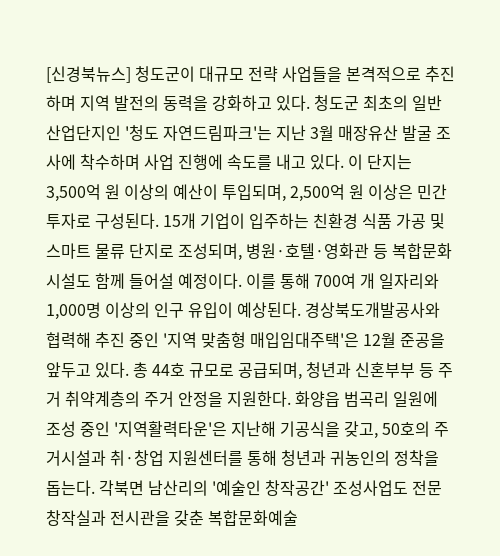[신경북뉴스] 청도군이 대규모 전략 사업들을 본격적으로 추진하며 지역 발전의 동력을 강화하고 있다. 청도군 최초의 일반산업단지인 '청도 자연드림파크'는 지난 3월 매장유산 발굴 조사에 착수하며 사업 진행에 속도를 내고 있다. 이 단지는 3,500억 원 이상의 예산이 투입되며, 2,500억 원 이상은 민간 투자로 구성된다. 15개 기업이 입주하는 친환경 식품 가공 및 스마트 물류 단지로 조성되며, 병원·호텔·영화관 등 복합문화시설도 함께 들어설 예정이다. 이를 통해 700여 개 일자리와 1,000명 이상의 인구 유입이 예상된다. 경상북도개발공사와 협력해 추진 중인 '지역 맞춤형 매입임대주택'은 12월 준공을 앞두고 있다. 총 44호 규모로 공급되며, 청년과 신혼부부 등 주거 취약계층의 주거 안정을 지원한다. 화양읍 범곡리 일원에 조성 중인 '지역활력타운'은 지난해 기공식을 갖고, 50호의 주거시설과 취·창업 지원센터를 통해 청년과 귀농인의 정착을 돕는다. 각북면 남산리의 '예술인 창작공간' 조성사업도 전문 창작실과 전시관을 갖춘 복합문화예술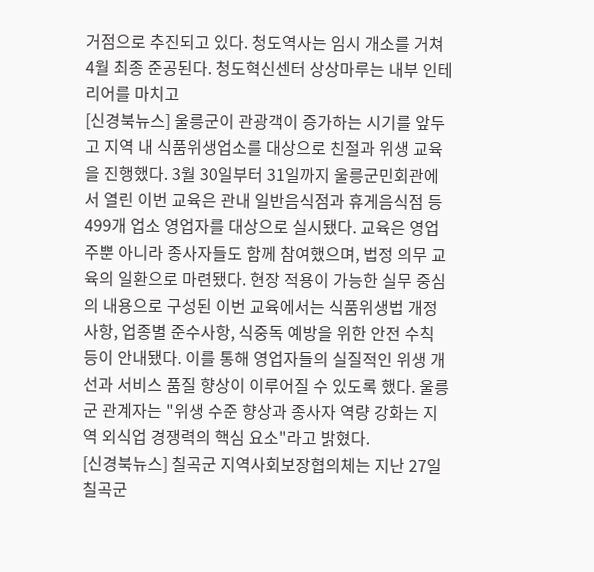거점으로 추진되고 있다. 청도역사는 임시 개소를 거쳐 4월 최종 준공된다. 청도혁신센터 상상마루는 내부 인테리어를 마치고
[신경북뉴스] 울릉군이 관광객이 증가하는 시기를 앞두고 지역 내 식품위생업소를 대상으로 친절과 위생 교육을 진행했다. 3월 30일부터 31일까지 울릉군민회관에서 열린 이번 교육은 관내 일반음식점과 휴게음식점 등 499개 업소 영업자를 대상으로 실시됐다. 교육은 영업주뿐 아니라 종사자들도 함께 참여했으며, 법정 의무 교육의 일환으로 마련됐다. 현장 적용이 가능한 실무 중심의 내용으로 구성된 이번 교육에서는 식품위생법 개정 사항, 업종별 준수사항, 식중독 예방을 위한 안전 수칙 등이 안내됐다. 이를 통해 영업자들의 실질적인 위생 개선과 서비스 품질 향상이 이루어질 수 있도록 했다. 울릉군 관계자는 "위생 수준 향상과 종사자 역량 강화는 지역 외식업 경쟁력의 핵심 요소"라고 밝혔다.
[신경북뉴스] 칠곡군 지역사회보장협의체는 지난 27일 칠곡군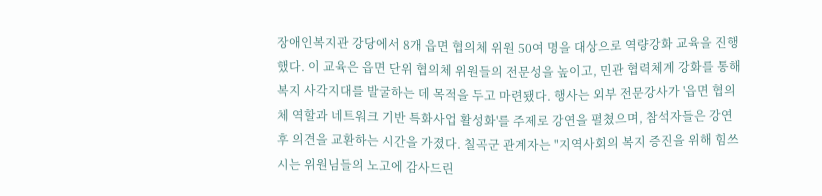장애인복지관 강당에서 8개 읍면 협의체 위원 50여 명을 대상으로 역량강화 교육을 진행했다. 이 교육은 읍면 단위 협의체 위원들의 전문성을 높이고, 민관 협력체계 강화를 통해 복지 사각지대를 발굴하는 데 목적을 두고 마련됐다. 행사는 외부 전문강사가 '읍면 협의체 역할과 네트워크 기반 특화사업 활성화'를 주제로 강연을 펼쳤으며, 참석자들은 강연 후 의견을 교환하는 시간을 가졌다. 칠곡군 관계자는 "지역사회의 복지 증진을 위해 힘쓰시는 위원님들의 노고에 감사드린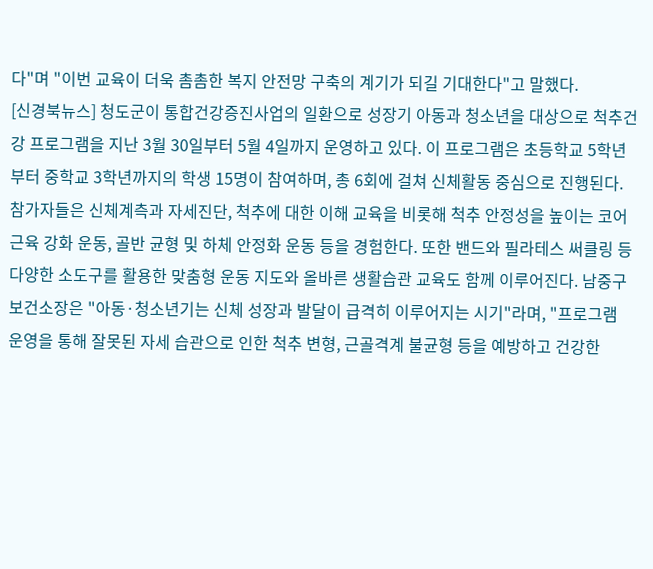다"며 "이번 교육이 더욱 촘촘한 복지 안전망 구축의 계기가 되길 기대한다"고 말했다.
[신경북뉴스] 청도군이 통합건강증진사업의 일환으로 성장기 아동과 청소년을 대상으로 척추건강 프로그램을 지난 3월 30일부터 5월 4일까지 운영하고 있다. 이 프로그램은 초등학교 5학년부터 중학교 3학년까지의 학생 15명이 참여하며, 총 6회에 걸쳐 신체활동 중심으로 진행된다. 참가자들은 신체계측과 자세진단, 척추에 대한 이해 교육을 비롯해 척추 안정성을 높이는 코어 근육 강화 운동, 골반 균형 및 하체 안정화 운동 등을 경험한다. 또한 밴드와 필라테스 써클링 등 다양한 소도구를 활용한 맞춤형 운동 지도와 올바른 생활습관 교육도 함께 이루어진다. 남중구 보건소장은 "아동·청소년기는 신체 성장과 발달이 급격히 이루어지는 시기"라며, "프로그램 운영을 통해 잘못된 자세 습관으로 인한 척추 변형, 근골격계 불균형 등을 예방하고 건강한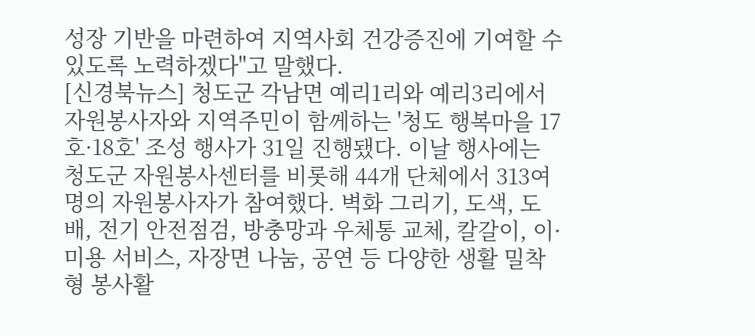성장 기반을 마련하여 지역사회 건강증진에 기여할 수 있도록 노력하겠다"고 말했다.
[신경북뉴스] 청도군 각남면 예리1리와 예리3리에서 자원봉사자와 지역주민이 함께하는 '청도 행복마을 17호·18호' 조성 행사가 31일 진행됐다. 이날 행사에는 청도군 자원봉사센터를 비롯해 44개 단체에서 313여 명의 자원봉사자가 참여했다. 벽화 그리기, 도색, 도배, 전기 안전점검, 방충망과 우체통 교체, 칼갈이, 이·미용 서비스, 자장면 나눔, 공연 등 다양한 생활 밀착형 봉사활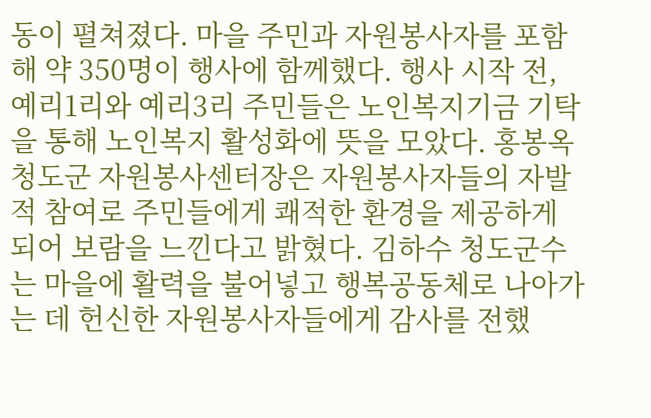동이 펼쳐졌다. 마을 주민과 자원봉사자를 포함해 약 350명이 행사에 함께했다. 행사 시작 전, 예리1리와 예리3리 주민들은 노인복지기금 기탁을 통해 노인복지 활성화에 뜻을 모았다. 홍봉옥 청도군 자원봉사센터장은 자원봉사자들의 자발적 참여로 주민들에게 쾌적한 환경을 제공하게 되어 보람을 느낀다고 밝혔다. 김하수 청도군수는 마을에 활력을 불어넣고 행복공동체로 나아가는 데 헌신한 자원봉사자들에게 감사를 전했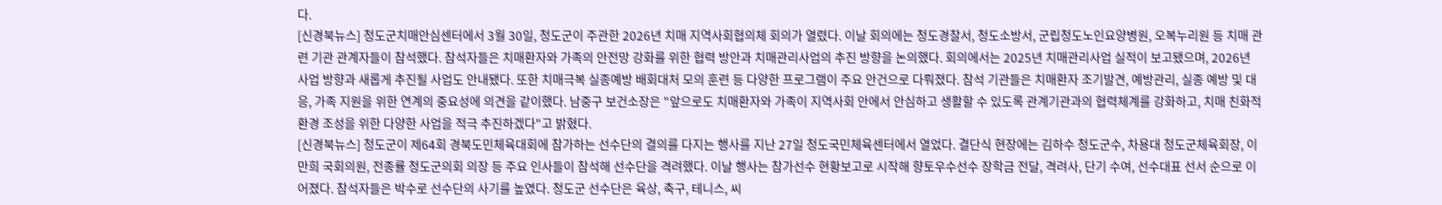다.
[신경북뉴스] 청도군치매안심센터에서 3월 30일, 청도군이 주관한 2026년 치매 지역사회협의체 회의가 열렸다. 이날 회의에는 청도경찰서, 청도소방서, 군립청도노인요양병원, 오복누리원 등 치매 관련 기관 관계자들이 참석했다. 참석자들은 치매환자와 가족의 안전망 강화를 위한 협력 방안과 치매관리사업의 추진 방향을 논의했다. 회의에서는 2025년 치매관리사업 실적이 보고됐으며, 2026년 사업 방향과 새롭게 추진될 사업도 안내됐다. 또한 치매극복 실종예방 배회대처 모의 훈련 등 다양한 프로그램이 주요 안건으로 다뤄졌다. 참석 기관들은 치매환자 조기발견, 예방관리, 실종 예방 및 대응, 가족 지원을 위한 연계의 중요성에 의견을 같이했다. 남중구 보건소장은 "앞으로도 치매환자와 가족이 지역사회 안에서 안심하고 생활할 수 있도록 관계기관과의 협력체계를 강화하고, 치매 친화적 환경 조성을 위한 다양한 사업을 적극 추진하겠다"고 밝혔다.
[신경북뉴스] 청도군이 제64회 경북도민체육대회에 참가하는 선수단의 결의를 다지는 행사를 지난 27일 청도국민체육센터에서 열었다. 결단식 현장에는 김하수 청도군수, 차용대 청도군체육회장, 이만희 국회의원, 전종률 청도군의회 의장 등 주요 인사들이 참석해 선수단을 격려했다. 이날 행사는 참가선수 현황보고로 시작해 향토우수선수 장학금 전달, 격려사, 단기 수여, 선수대표 선서 순으로 이어졌다. 참석자들은 박수로 선수단의 사기를 높였다. 청도군 선수단은 육상, 축구, 테니스, 씨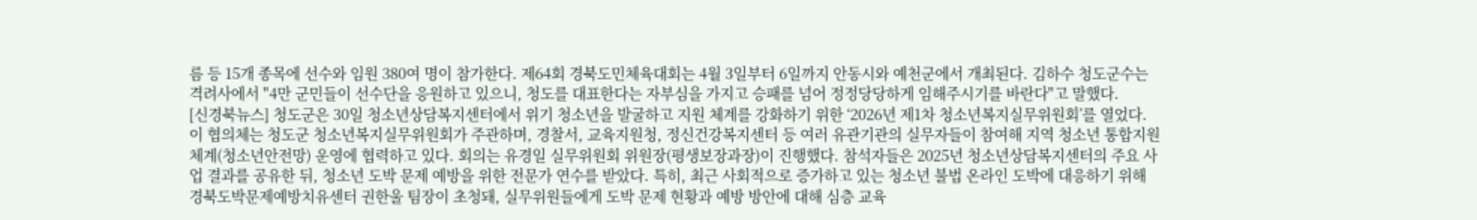름 등 15개 종목에 선수와 임원 380여 명이 참가한다. 제64회 경북도민체육대회는 4월 3일부터 6일까지 안동시와 예천군에서 개최된다. 김하수 청도군수는 격려사에서 "4만 군민들이 선수단을 응원하고 있으니, 청도를 대표한다는 자부심을 가지고 승패를 넘어 정정당당하게 임해주시기를 바란다"고 말했다.
[신경북뉴스] 청도군은 30일 청소년상담복지센터에서 위기 청소년을 발굴하고 지원 체계를 강화하기 위한 ‘2026년 제1차 청소년복지실무위원회’를 열었다. 이 협의체는 청도군 청소년복지실무위원회가 주관하며, 경찰서, 교육지원청, 정신건강복지센터 등 여러 유관기관의 실무자들이 참여해 지역 청소년 통합지원체계(청소년안전망) 운영에 협력하고 있다. 회의는 유경일 실무위원회 위원장(평생보장과장)이 진행했다. 참석자들은 2025년 청소년상담복지센터의 주요 사업 결과를 공유한 뒤, 청소년 도박 문제 예방을 위한 전문가 연수를 받았다. 특히, 최근 사회적으로 증가하고 있는 청소년 불법 온라인 도박에 대응하기 위해 경북도박문제예방치유센터 권한울 팀장이 초청돼, 실무위원들에게 도박 문제 현황과 예방 방안에 대해 심층 교육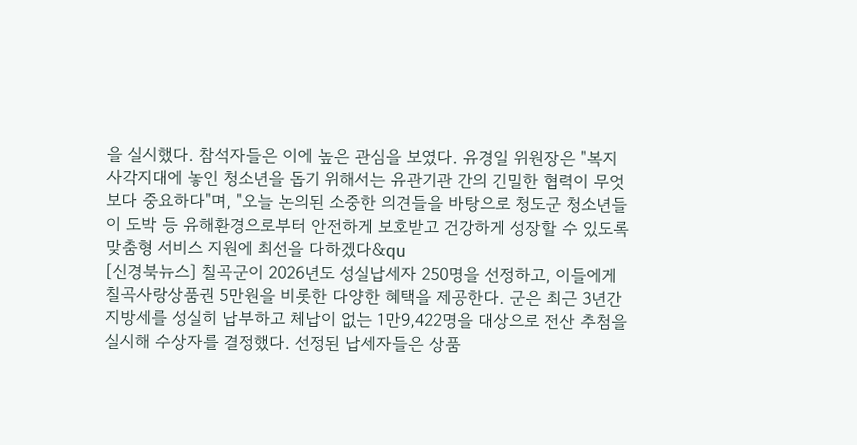을 실시했다. 참석자들은 이에 높은 관심을 보였다. 유경일 위원장은 "복지 사각지대에 놓인 청소년을 돕기 위해서는 유관기관 간의 긴밀한 협력이 무엇보다 중요하다"며, "오늘 논의된 소중한 의견들을 바탕으로 청도군 청소년들이 도박 등 유해환경으로부터 안전하게 보호받고 건강하게 성장할 수 있도록 맞춤형 서비스 지원에 최선을 다하겠다&qu
[신경북뉴스] 칠곡군이 2026년도 성실납세자 250명을 선정하고, 이들에게 칠곡사랑상품권 5만원을 비롯한 다양한 혜택을 제공한다. 군은 최근 3년간 지방세를 성실히 납부하고 체납이 없는 1만9,422명을 대상으로 전산 추첨을 실시해 수상자를 결정했다. 선정된 납세자들은 상품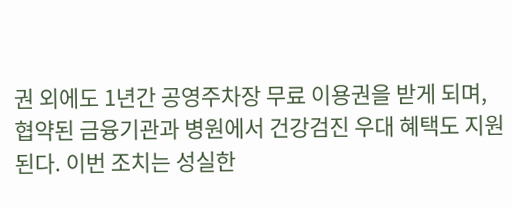권 외에도 1년간 공영주차장 무료 이용권을 받게 되며, 협약된 금융기관과 병원에서 건강검진 우대 혜택도 지원된다. 이번 조치는 성실한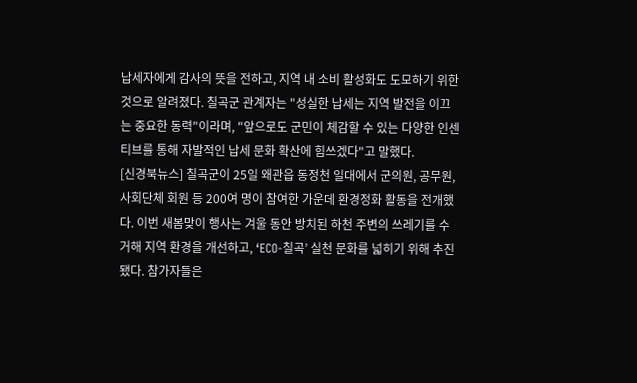납세자에게 감사의 뜻을 전하고, 지역 내 소비 활성화도 도모하기 위한 것으로 알려졌다. 칠곡군 관계자는 "성실한 납세는 지역 발전을 이끄는 중요한 동력"이라며, "앞으로도 군민이 체감할 수 있는 다양한 인센티브를 통해 자발적인 납세 문화 확산에 힘쓰겠다"고 말했다.
[신경북뉴스] 칠곡군이 25일 왜관읍 동정천 일대에서 군의원, 공무원, 사회단체 회원 등 200여 명이 참여한 가운데 환경정화 활동을 전개했다. 이번 새봄맞이 행사는 겨울 동안 방치된 하천 주변의 쓰레기를 수거해 지역 환경을 개선하고, ‘ECO-칠곡’ 실천 문화를 넓히기 위해 추진됐다. 참가자들은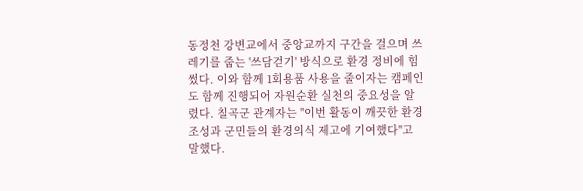동정천 강변교에서 중앙교까지 구간을 걸으며 쓰레기를 줍는 '쓰담걷기' 방식으로 환경 정비에 힘썼다. 이와 함께 1회용품 사용을 줄이자는 캠페인도 함께 진행되어 자원순환 실천의 중요성을 알렸다. 칠곡군 관계자는 "이번 활동이 깨끗한 환경 조성과 군민들의 환경의식 제고에 기여했다"고 말했다.